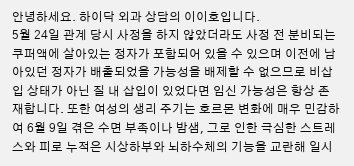안녕하세요. 하이닥 외과 상담의 이이호입니다.
5월 24일 관계 당시 사정을 하지 않았더라도 사정 전 분비되는 쿠퍼액에 살아있는 정자가 포함되어 있을 수 있으며 이전에 남아있던 정자가 배출되었을 가능성을 배제할 수 없으므로 비삽입 상태가 아닌 질 내 삽입이 있었다면 임신 가능성은 항상 존재합니다. 또한 여성의 생리 주기는 호르몬 변화에 매우 민감하여 6월 9일 겪은 수면 부족이나 밤샘, 그로 인한 극심한 스트레스와 피로 누적은 시상하부와 뇌하수체의 기능을 교란해 일시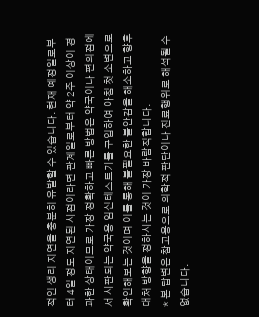적인 생리 지연을 충분히 유발할 수 있습니다. 현재 예정일로부터 4일 정도 지연된 시점이라면 관계일로부터 약 2주 이상이 경과한 상태이므로 가장 정확하고 빠른 방법은 약국이나 편의점에서 시판되는 약국용 임신테스트기를 구입하여 아침 첫 소변으로 확인해보는 것이며 이를 통해 불필요한 불안감을 해소하고 향후 대처 방향을 정하시는 것이 가장 바람직합니다.
* 본 답변은 참고용으로 의학적 판단이나 진료행위로 해석될 수 없습니다.